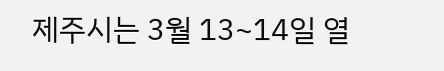제주시는 3월 13~14일 열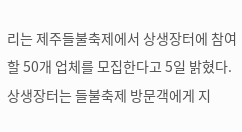리는 제주들불축제에서 상생장터에 참여할 50개 업체를 모집한다고 5일 밝혔다.상생장터는 들불축제 방문객에게 지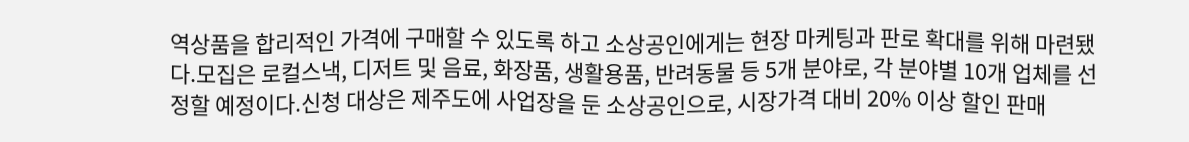역상품을 합리적인 가격에 구매할 수 있도록 하고 소상공인에게는 현장 마케팅과 판로 확대를 위해 마련됐다.모집은 로컬스낵, 디저트 및 음료, 화장품, 생활용품, 반려동물 등 5개 분야로, 각 분야별 10개 업체를 선정할 예정이다.신청 대상은 제주도에 사업장을 둔 소상공인으로, 시장가격 대비 20% 이상 할인 판매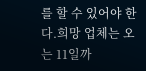를 할 수 있어야 한다.희망 업체는 오는 11일까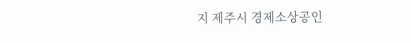지 제주시 경제소상공인